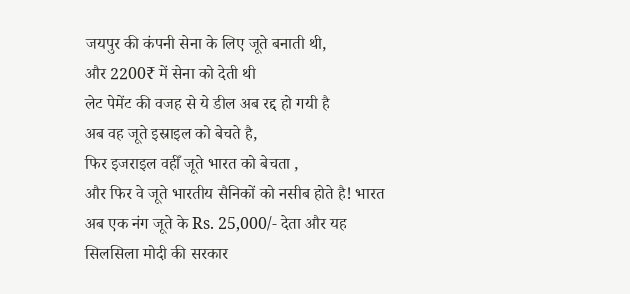जयपुर की कंपनी सेना के लिए जूते बनाती थी,
और 2200₹ में सेना को देती थी
लेट पेमेंट की वजह से ये डील अब रद्द हो गयी है
अब वह जूते इस्राइल को बेचते है,
फिर इजराइल वहीँ जूते भारत को बेचता ,
और फिर वे जूते भारतीय सैनिकों को नसीब होते है! भारत अब एक नंग जूते के Rs. 25,000/- देता और यह सिलसिला मोदी की सरकार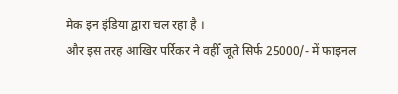मेक इन इंडिया द्वारा चल रहा है ।
और इस तरह आखिर पर्रिकर ने वहीँ जूते सिर्फ 25000/- में फाइनल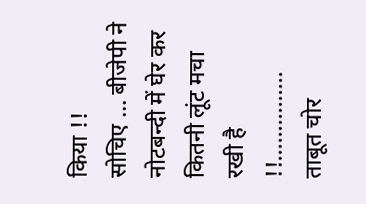किया !!
सोचिए … बीजेपी ने नोटबन्दी में घेर कर कितनी लूंट मचा रखी है !!……………
ताबूत चोर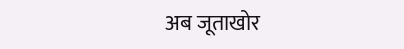अब जूताखोर